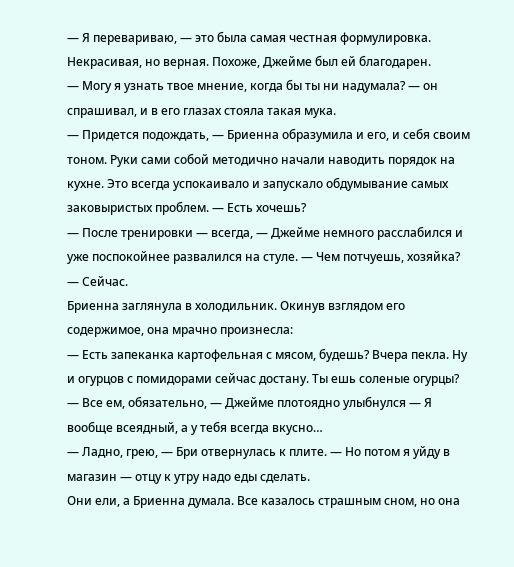— Я перевариваю, — это была самая честная формулировка. Некрасивая, но верная. Похоже, Джейме был ей благодарен.
— Могу я узнать твое мнение, когда бы ты ни надумала? — он спрашивал, и в его глазах стояла такая мука.
— Придется подождать, — Бриенна образумила и его, и себя своим тоном. Руки сами собой методично начали наводить порядок на кухне. Это всегда успокаивало и запускало обдумывание самых заковыристых проблем. — Есть хочешь?
— После тренировки — всегда, — Джейме немного расслабился и уже поспокойнее развалился на стуле. — Чем потчуешь, хозяйка?
— Сейчас.
Бриенна заглянула в холодильник. Окинув взглядом его содержимое, она мрачно произнесла:
— Есть запеканка картофельная с мясом, будешь? Вчера пекла. Ну и огурцов с помидорами сейчас достану. Ты ешь соленые огурцы?
— Все ем, обязательно, — Джейме плотоядно улыбнулся — Я вообще всеядный, а у тебя всегда вкусно…
— Ладно, грею, — Бри отвернулась к плите. — Но потом я уйду в магазин — отцу к утру надо еды сделать.
Они ели, а Бриенна думала. Все казалось страшным сном, но она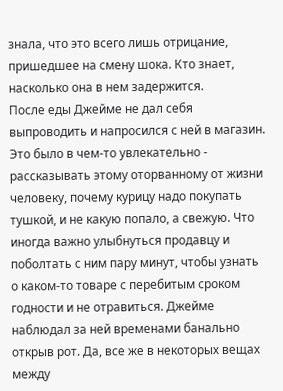знала, что это всего лишь отрицание, пришедшее на смену шока. Кто знает, насколько она в нем задержится.
После еды Джейме не дал себя выпроводить и напросился с ней в магазин. Это было в чем-то увлекательно - рассказывать этому оторванному от жизни человеку, почему курицу надо покупать тушкой, и не какую попало, а свежую. Что иногда важно улыбнуться продавцу и поболтать с ним пару минут, чтобы узнать о каком-то товаре с перебитым сроком годности и не отравиться. Джейме наблюдал за ней временами банально открыв рот. Да, все же в некоторых вещах между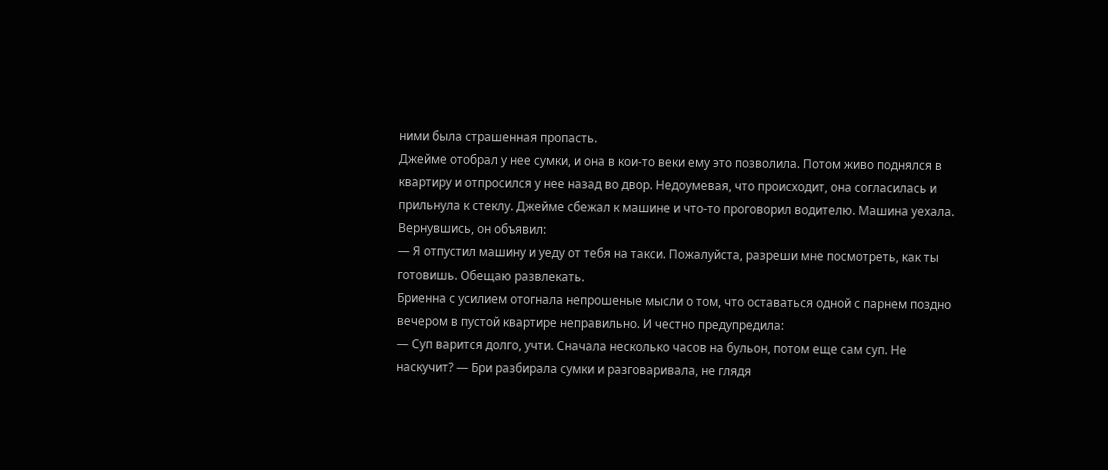ними была страшенная пропасть.
Джейме отобрал у нее сумки, и она в кои-то веки ему это позволила. Потом живо поднялся в квартиру и отпросился у нее назад во двор. Недоумевая, что происходит, она согласилась и прильнула к стеклу. Джейме сбежал к машине и что-то проговорил водителю. Машина уехала.
Вернувшись, он объявил:
— Я отпустил машину и уеду от тебя на такси. Пожалуйста, разреши мне посмотреть, как ты готовишь. Обещаю развлекать.
Бриенна с усилием отогнала непрошеные мысли о том, что оставаться одной с парнем поздно вечером в пустой квартире неправильно. И честно предупредила:
— Суп варится долго, учти. Сначала несколько часов на бульон, потом еще сам суп. Не наскучит? — Бри разбирала сумки и разговаривала, не глядя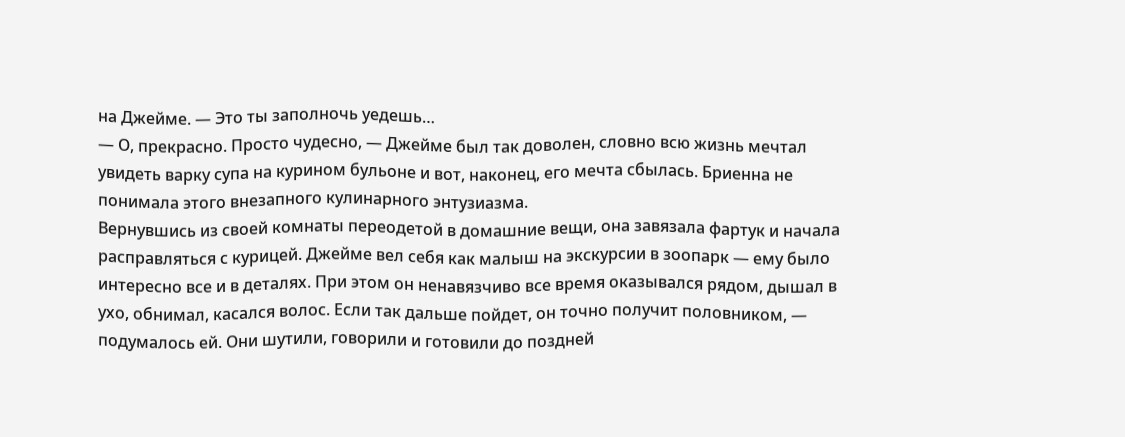на Джейме. — Это ты заполночь уедешь…
— О, прекрасно. Просто чудесно, — Джейме был так доволен, словно всю жизнь мечтал увидеть варку супа на курином бульоне и вот, наконец, его мечта сбылась. Бриенна не понимала этого внезапного кулинарного энтузиазма.
Вернувшись из своей комнаты переодетой в домашние вещи, она завязала фартук и начала расправляться с курицей. Джейме вел себя как малыш на экскурсии в зоопарк — ему было интересно все и в деталях. При этом он ненавязчиво все время оказывался рядом, дышал в ухо, обнимал, касался волос. Если так дальше пойдет, он точно получит половником, — подумалось ей. Они шутили, говорили и готовили до поздней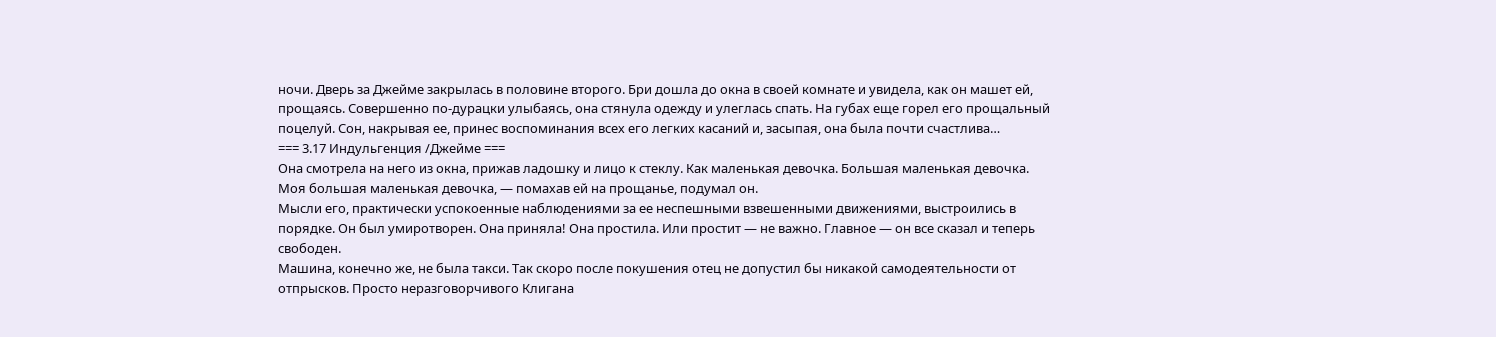ночи. Дверь за Джейме закрылась в половине второго. Бри дошла до окна в своей комнате и увидела, как он машет ей, прощаясь. Совершенно по-дурацки улыбаясь, она стянула одежду и улеглась спать. На губах еще горел его прощальный поцелуй. Сон, накрывая ее, принес воспоминания всех его легких касаний и, засыпая, она была почти счастлива…
=== 3.17 Индульгенция /Джейме ===
Она смотрела на него из окна, прижав ладошку и лицо к стеклу. Как маленькая девочка. Большая маленькая девочка. Моя большая маленькая девочка, — помахав ей на прощанье, подумал он.
Мысли его, практически успокоенные наблюдениями за ее неспешными взвешенными движениями, выстроились в порядке. Он был умиротворен. Она приняла! Она простила. Или простит — не важно. Главное — он все сказал и теперь свободен.
Машина, конечно же, не была такси. Так скоро после покушения отец не допустил бы никакой самодеятельности от отпрысков. Просто неразговорчивого Клигана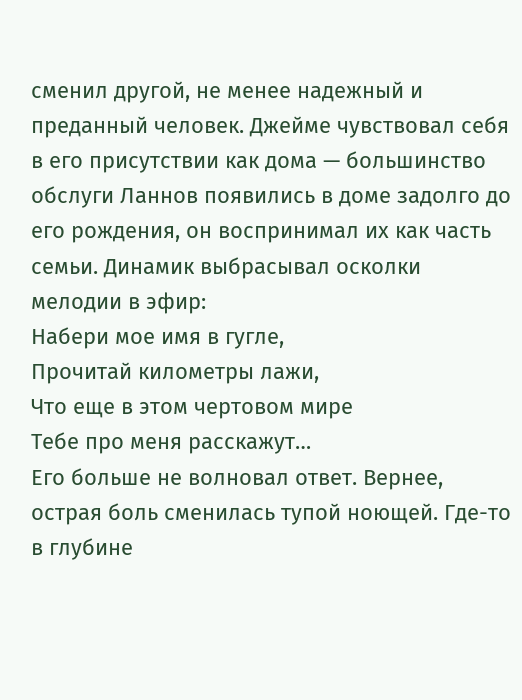сменил другой, не менее надежный и преданный человек. Джейме чувствовал себя в его присутствии как дома — большинство обслуги Ланнов появились в доме задолго до его рождения, он воспринимал их как часть семьи. Динамик выбрасывал осколки мелодии в эфир:
Набери мое имя в гугле,
Прочитай километры лажи,
Что еще в этом чертовом мире
Тебе про меня расскажут…
Его больше не волновал ответ. Вернее, острая боль сменилась тупой ноющей. Где-то в глубине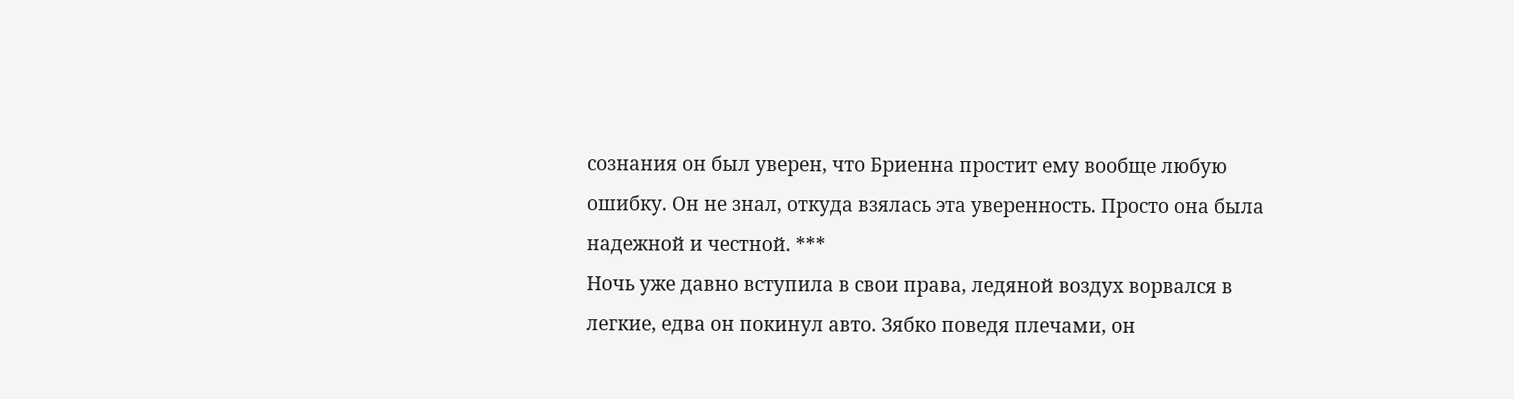сознания он был уверен, что Бриенна простит ему вообще любую ошибку. Он не знал, откуда взялась эта уверенность. Просто она была надежной и честной. ***
Ночь уже давно вступила в свои права, ледяной воздух ворвался в легкие, едва он покинул авто. Зябко поведя плечами, он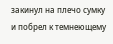закинул на плечо сумку и побрел к темнеющему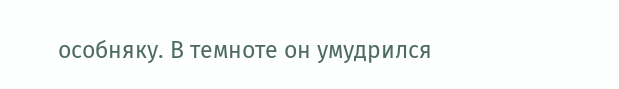особняку. В темноте он умудрился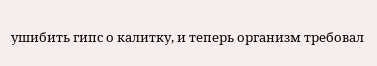ушибить гипс о калитку, и теперь организм требовал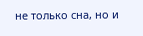не только сна, но и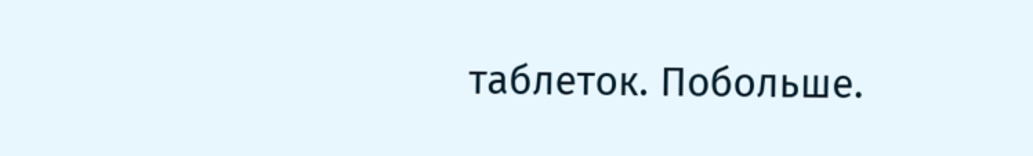таблеток. Побольше.